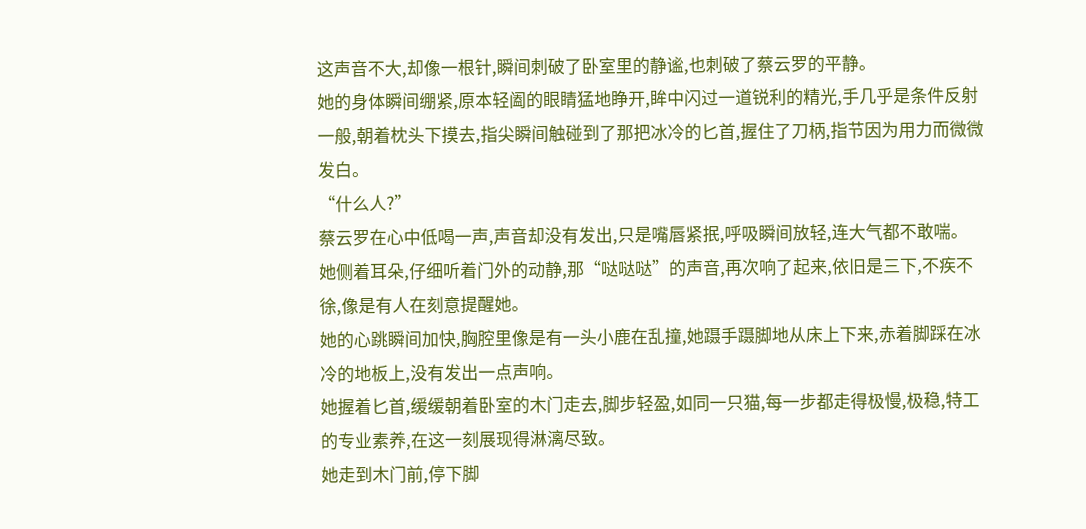这声音不大,却像一根针,瞬间刺破了卧室里的静谧,也刺破了蔡云罗的平静。
她的身体瞬间绷紧,原本轻阖的眼睛猛地睁开,眸中闪过一道锐利的精光,手几乎是条件反射一般,朝着枕头下摸去,指尖瞬间触碰到了那把冰冷的匕首,握住了刀柄,指节因为用力而微微发白。
“什么人?”
蔡云罗在心中低喝一声,声音却没有发出,只是嘴唇紧抿,呼吸瞬间放轻,连大气都不敢喘。
她侧着耳朵,仔细听着门外的动静,那“哒哒哒”的声音,再次响了起来,依旧是三下,不疾不徐,像是有人在刻意提醒她。
她的心跳瞬间加快,胸腔里像是有一头小鹿在乱撞,她蹑手蹑脚地从床上下来,赤着脚踩在冰冷的地板上,没有发出一点声响。
她握着匕首,缓缓朝着卧室的木门走去,脚步轻盈,如同一只猫,每一步都走得极慢,极稳,特工的专业素养,在这一刻展现得淋漓尽致。
她走到木门前,停下脚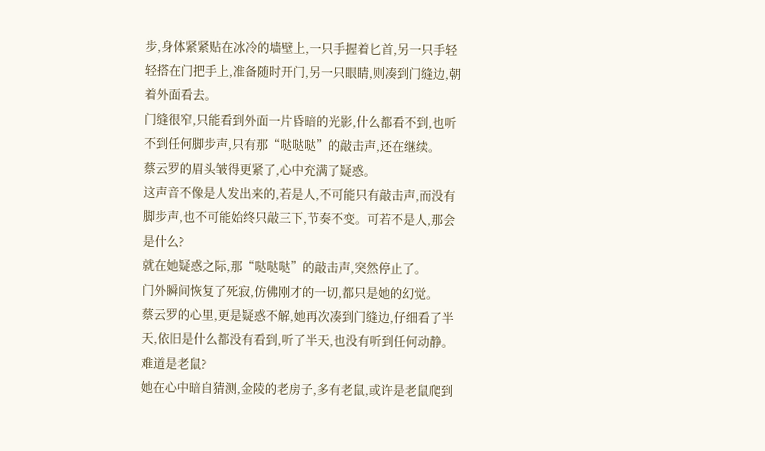步,身体紧紧贴在冰冷的墙壁上,一只手握着匕首,另一只手轻轻搭在门把手上,准备随时开门,另一只眼睛,则凑到门缝边,朝着外面看去。
门缝很窄,只能看到外面一片昏暗的光影,什么都看不到,也听不到任何脚步声,只有那“哒哒哒”的敲击声,还在继续。
蔡云罗的眉头皱得更紧了,心中充满了疑惑。
这声音不像是人发出来的,若是人,不可能只有敲击声,而没有脚步声,也不可能始终只敲三下,节奏不变。可若不是人,那会是什么?
就在她疑惑之际,那“哒哒哒”的敲击声,突然停止了。
门外瞬间恢复了死寂,仿佛刚才的一切,都只是她的幻觉。
蔡云罗的心里,更是疑惑不解,她再次凑到门缝边,仔细看了半天,依旧是什么都没有看到,听了半天,也没有听到任何动静。
难道是老鼠?
她在心中暗自猜测,金陵的老房子,多有老鼠,或许是老鼠爬到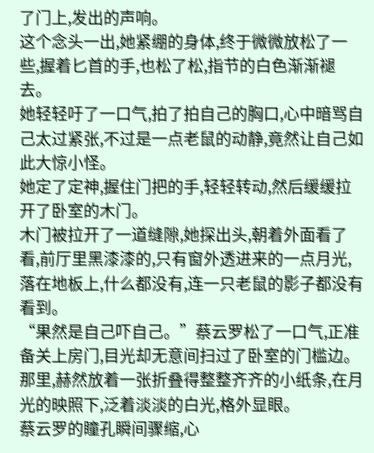了门上,发出的声响。
这个念头一出,她紧绷的身体,终于微微放松了一些,握着匕首的手,也松了松,指节的白色渐渐褪去。
她轻轻吁了一口气,拍了拍自己的胸口,心中暗骂自己太过紧张,不过是一点老鼠的动静,竟然让自己如此大惊小怪。
她定了定神,握住门把的手,轻轻转动,然后缓缓拉开了卧室的木门。
木门被拉开了一道缝隙,她探出头,朝着外面看了看,前厅里黑漆漆的,只有窗外透进来的一点月光,落在地板上,什么都没有,连一只老鼠的影子都没有看到。
“果然是自己吓自己。”蔡云罗松了一口气,正准备关上房门,目光却无意间扫过了卧室的门槛边。
那里,赫然放着一张折叠得整整齐齐的小纸条,在月光的映照下,泛着淡淡的白光,格外显眼。
蔡云罗的瞳孔瞬间骤缩,心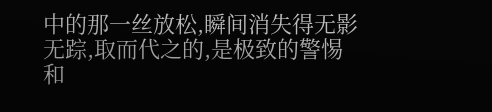中的那一丝放松,瞬间消失得无影无踪,取而代之的,是极致的警惕和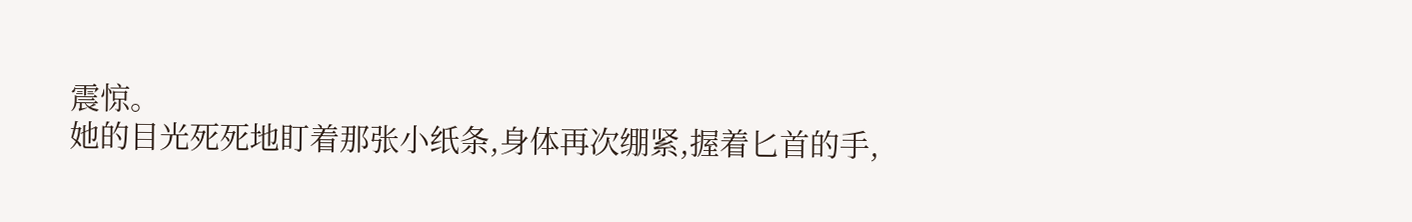震惊。
她的目光死死地盯着那张小纸条,身体再次绷紧,握着匕首的手,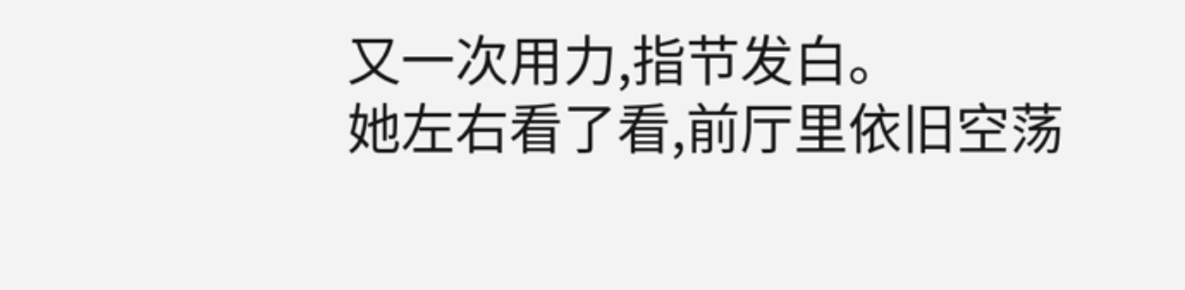又一次用力,指节发白。
她左右看了看,前厅里依旧空荡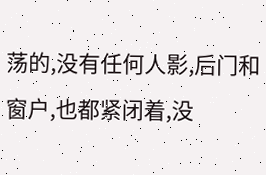荡的,没有任何人影,后门和窗户,也都紧闭着,没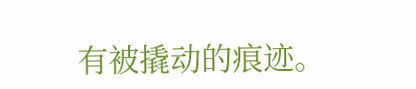有被撬动的痕迹。